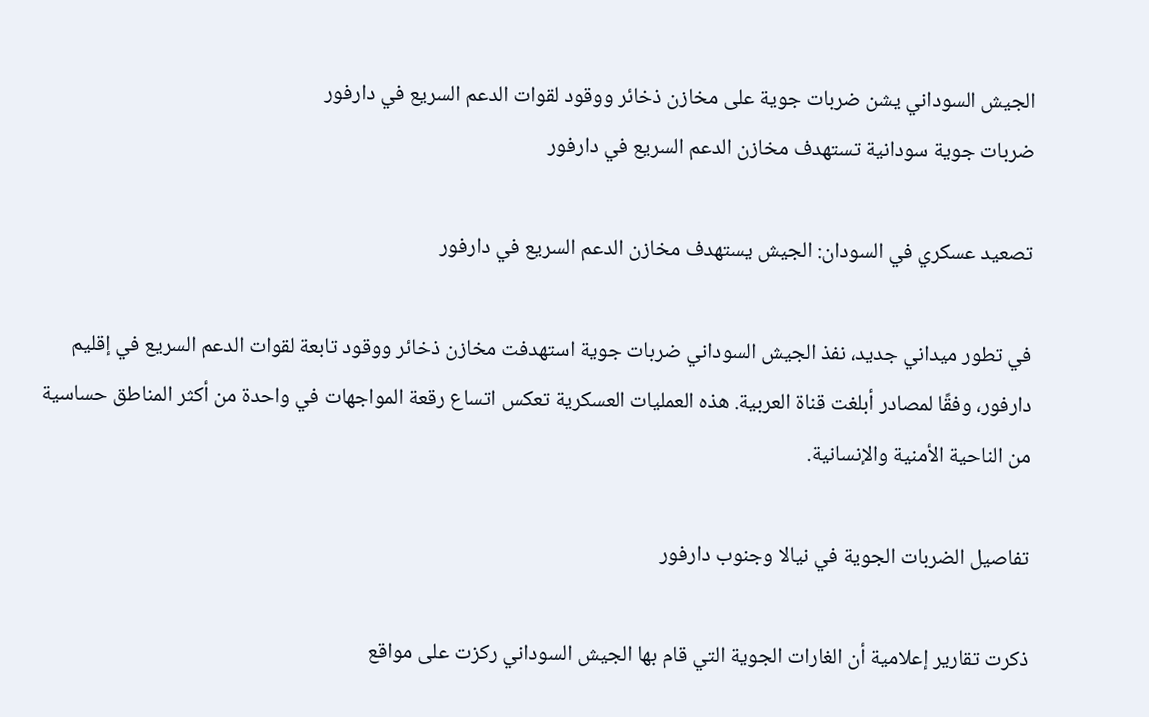الجيش السوداني يشن ضربات جوية على مخازن ذخائر ووقود لقوات الدعم السريع في دارفور
ضربات جوية سودانية تستهدف مخازن الدعم السريع في دارفور

تصعيد عسكري في السودان: الجيش يستهدف مخازن الدعم السريع في دارفور

في تطور ميداني جديد، نفذ الجيش السوداني ضربات جوية استهدفت مخازن ذخائر ووقود تابعة لقوات الدعم السريع في إقليم دارفور، وفقًا لمصادر أبلغت قناة العربية. هذه العمليات العسكرية تعكس اتساع رقعة المواجهات في واحدة من أكثر المناطق حساسية من الناحية الأمنية والإنسانية.

تفاصيل الضربات الجوية في نيالا وجنوب دارفور

ذكرت تقارير إعلامية أن الغارات الجوية التي قام بها الجيش السوداني ركزت على مواقع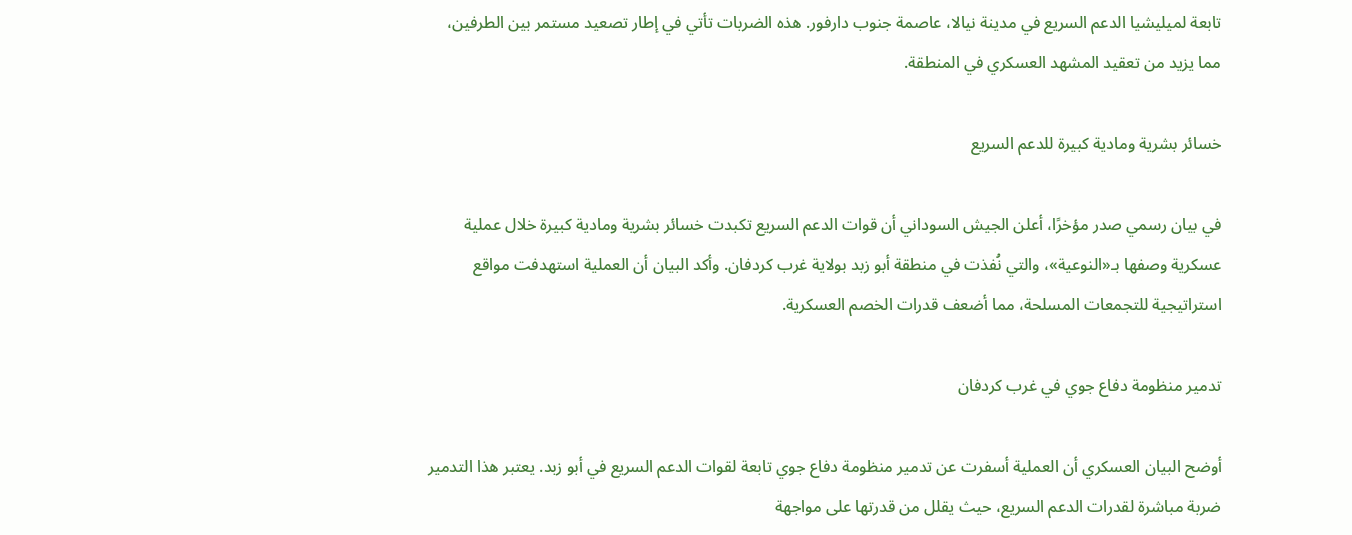تابعة لميليشيا الدعم السريع في مدينة نيالا، عاصمة جنوب دارفور. هذه الضربات تأتي في إطار تصعيد مستمر بين الطرفين، مما يزيد من تعقيد المشهد العسكري في المنطقة.

خسائر بشرية ومادية كبيرة للدعم السريع

في بيان رسمي صدر مؤخرًا، أعلن الجيش السوداني أن قوات الدعم السريع تكبدت خسائر بشرية ومادية كبيرة خلال عملية عسكرية وصفها بـ«النوعية»، والتي نُفذت في منطقة أبو زبد بولاية غرب كردفان. وأكد البيان أن العملية استهدفت مواقع استراتيجية للتجمعات المسلحة، مما أضعف قدرات الخصم العسكرية.

تدمير منظومة دفاع جوي في غرب كردفان

أوضح البيان العسكري أن العملية أسفرت عن تدمير منظومة دفاع جوي تابعة لقوات الدعم السريع في أبو زبد. يعتبر هذا التدمير ضربة مباشرة لقدرات الدعم السريع، حيث يقلل من قدرتها على مواجهة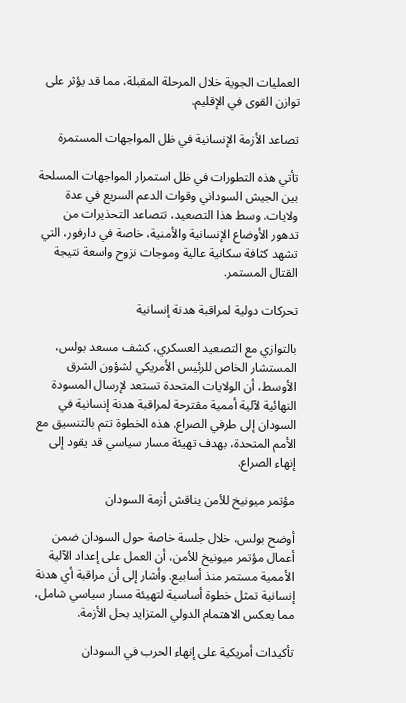العمليات الجوية خلال المرحلة المقبلة، مما قد يؤثر على توازن القوى في الإقليم.

تصاعد الأزمة الإنسانية في ظل المواجهات المستمرة

تأتي هذه التطورات في ظل استمرار المواجهات المسلحة بين الجيش السوداني وقوات الدعم السريع في عدة ولايات. وسط هذا التصعيد، تتصاعد التحذيرات من تدهور الأوضاع الإنسانية والأمنية، خاصة في دارفور، التي تشهد كثافة سكانية عالية وموجات نزوح واسعة نتيجة القتال المستمر.

تحركات دولية لمراقبة هدنة إنسانية

بالتوازي مع التصعيد العسكري، كشف مسعد بولس، المستشار الخاص للرئيس الأمريكي لشؤون الشرق الأوسط، أن الولايات المتحدة تستعد لإرسال المسودة النهائية لآلية أممية مقترحة لمراقبة هدنة إنسانية في السودان إلى طرفي الصراع. هذه الخطوة تتم بالتنسيق مع الأمم المتحدة، بهدف تهيئة مسار سياسي قد يقود إلى إنهاء الصراع.

مؤتمر ميونيخ للأمن يناقش أزمة السودان

أوضح بولس، خلال جلسة خاصة حول السودان ضمن أعمال مؤتمر ميونيخ للأمن، أن العمل على إعداد الآلية الأممية مستمر منذ أسابيع. وأشار إلى أن مراقبة أي هدنة إنسانية تمثل خطوة أساسية لتهيئة مسار سياسي شامل، مما يعكس الاهتمام الدولي المتزايد بحل الأزمة.

تأكيدات أمريكية على إنهاء الحرب في السودان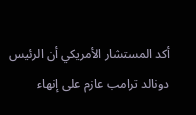أكد المستشار الأمريكي أن الرئيس دونالد ترامب عازم على إنهاء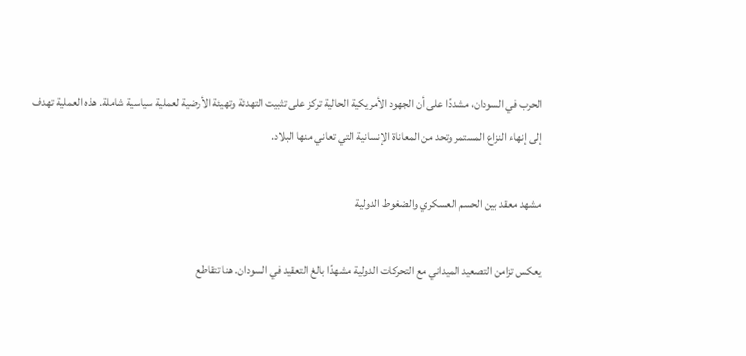الحرب في السودان، مشددًا على أن الجهود الأمريكية الحالية تركز على تثبيت التهدئة وتهيئة الأرضية لعملية سياسية شاملة. هذه العملية تهدف إلى إنهاء النزاع المستمر وتحد من المعاناة الإنسانية التي تعاني منها البلاد.

مشهد معقد بين الحسم العسكري والضغوط الدولية

يعكس تزامن التصعيد الميداني مع التحركات الدولية مشهدًا بالغ التعقيد في السودان. هنا تتقاطع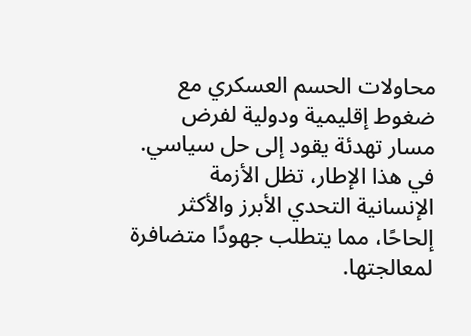محاولات الحسم العسكري مع ضغوط إقليمية ودولية لفرض مسار تهدئة يقود إلى حل سياسي. في هذا الإطار، تظل الأزمة الإنسانية التحدي الأبرز والأكثر إلحاحًا، مما يتطلب جهودًا متضافرة لمعالجتها.